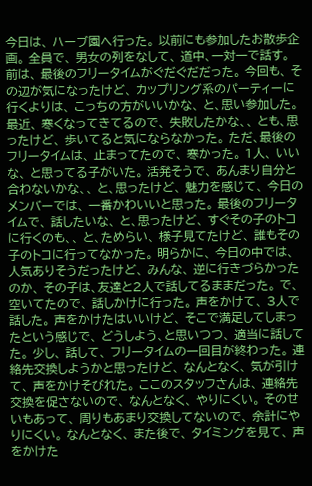今日は、 ハーブ園へ行った。 以前にも参加したお散歩企画。 全員で、 男女の列をなして、 道中、一対一で話す。 前は、 最後のフリータイムがぐだぐだだった。 今回も、 その辺が気になったけど、 カップリング系のパーティーに行くよりは、 こっちの方がいいかな、 と、思い参加した。 最近、 寒くなってきてるので、 失敗したかな、、 とも、思ったけど、 歩いてると気にならなかった。 ただ、最後のフリータイムは、 止まってたので、 寒かった。 1人、 いいな、 と思ってる子がいた。 活発そうで、 あんまり自分と合わないかな、、 と、思ったけど、 魅力を感じて、 今日のメンバーでは、 一番かわいいと思った。 最後のフリータイムで、 話したいな、 と、思ったけど、 すぐその子のトコに行くのも、、 と、ためらい、 様子見てたけど、 誰もその子のトコに行ってなかった。 明らかに、 今日の中では、 人気ありそうだったけど、 みんな、 逆に行きづらかったのか、 その子は、友達と2人で話してるままだった。 で、 空いてたので、 話しかけに行った。 声をかけて、 3人で話した。 声をかけたはいいけど、 そこで満足してしまったという感じで、 どうしよう、と思いつつ、 適当に話してた。 少し、 話して、 フリータイムの一回目が終わった。 連絡先交換しようかと思ったけど、 なんとなく、 気が引けて、 声をかけそびれた。 ここのスタッフさんは、 連絡先交換を促さないので、 なんとなく、 やりにくい。 そのせいもあって、 周りもあまり交換してないので、 余計にやりにくい。 なんとなく、 また後で、 タイミングを見て、 声をかけた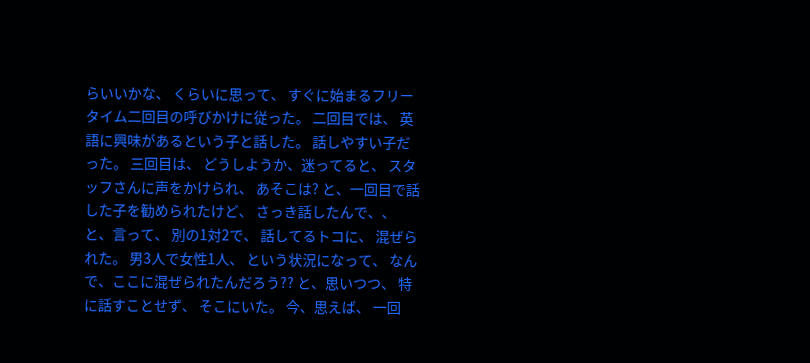らいいかな、 くらいに思って、 すぐに始まるフリータイム二回目の呼びかけに従った。 二回目では、 英語に興味があるという子と話した。 話しやすい子だった。 三回目は、 どうしようか、迷ってると、 スタッフさんに声をかけられ、 あそこは? と、一回目で話した子を勧められたけど、 さっき話したんで、、 と、言って、 別の1対2で、 話してるトコに、 混ぜられた。 男3人で女性1人、 という状況になって、 なんで、ここに混ぜられたんだろう?? と、思いつつ、 特に話すことせず、 そこにいた。 今、思えば、 一回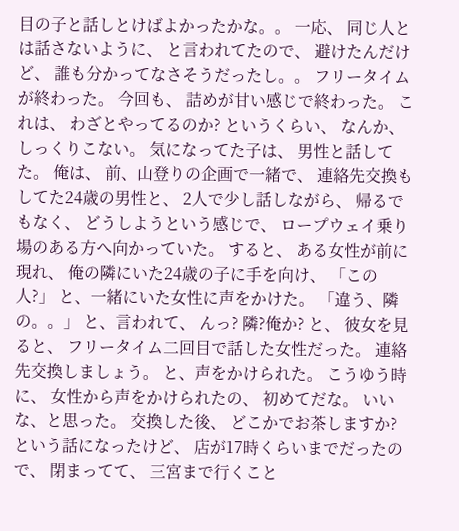目の子と話しとけばよかったかな。。 一応、 同じ人とは話さないように、 と言われてたので、 避けたんだけど、 誰も分かってなさそうだったし。。 フリータイムが終わった。 今回も、 詰めが甘い感じで終わった。 これは、 わざとやってるのか? というくらい、 なんか、しっくりこない。 気になってた子は、 男性と話してた。 俺は、 前、山登りの企画で一緒で、 連絡先交換もしてた24歳の男性と、 2人で少し話しながら、 帰るでもなく、 どうしようという感じで、 ロープウェイ乗り場のある方へ向かっていた。 すると、 ある女性が前に現れ、 俺の隣にいた24歳の子に手を向け、 「この人?」 と、一緒にいた女性に声をかけた。 「違う、隣の。。」 と、言われて、 んっ? 隣?俺か? と、 彼女を見ると、 フリータイム二回目で話した女性だった。 連絡先交換しましょう。 と、声をかけられた。 こうゆう時に、 女性から声をかけられたの、 初めてだな。 いいな、と思った。 交換した後、 どこかでお茶しますか? という話になったけど、 店が17時くらいまでだったので、 閉まってて、 三宮まで行くこと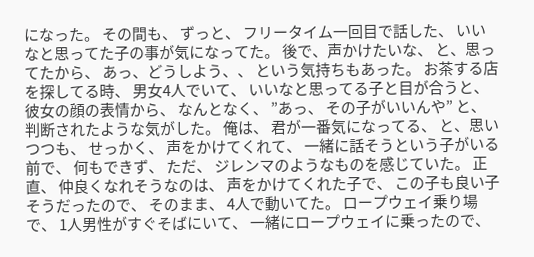になった。 その間も、 ずっと、 フリータイム一回目で話した、 いいなと思ってた子の事が気になってた。 後で、声かけたいな、 と、思ってたから、 あっ、どうしよう、、 という気持ちもあった。 お茶する店を探してる時、 男女4人でいて、 いいなと思ってる子と目が合うと、 彼女の顔の表情から、 なんとなく、 ”あっ、 その子がいいんや” と、判断されたような気がした。 俺は、 君が一番気になってる、 と、思いつつも、 せっかく、 声をかけてくれて、 一緒に話そうという子がいる前で、 何もできず、 ただ、 ジレンマのようなものを感じていた。 正直、 仲良くなれそうなのは、 声をかけてくれた子で、 この子も良い子そうだったので、 そのまま、 4人で動いてた。 ロープウェイ乗り場で、 1人男性がすぐそばにいて、 一緒にロープウェイに乗ったので、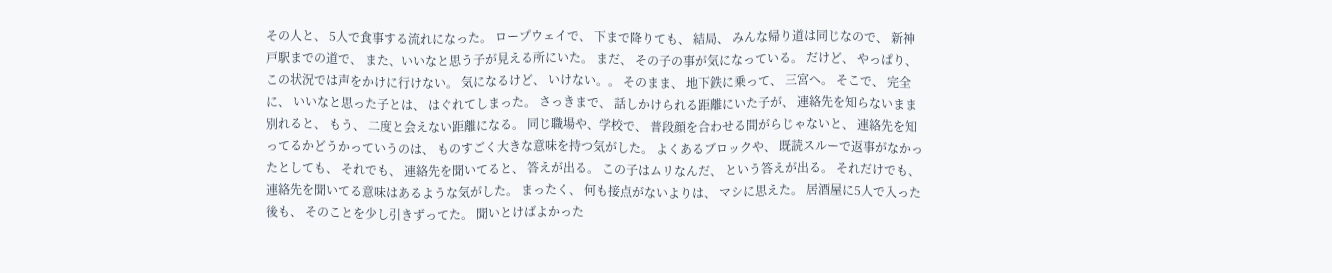その人と、 5人で食事する流れになった。 ロープウェイで、 下まで降りても、 結局、 みんな帰り道は同じなので、 新神戸駅までの道で、 また、いいなと思う子が見える所にいた。 まだ、 その子の事が気になっている。 だけど、 やっぱり、 この状況では声をかけに行けない。 気になるけど、 いけない。。 そのまま、 地下鉄に乗って、 三宮へ。 そこで、 完全に、 いいなと思った子とは、 はぐれてしまった。 さっきまで、 話しかけられる距離にいた子が、 連絡先を知らないまま別れると、 もう、 二度と会えない距離になる。 同じ職場や、学校で、 普段顔を合わせる間がらじゃないと、 連絡先を知ってるかどうかっていうのは、 ものすごく大きな意味を持つ気がした。 よくあるブロックや、 既読スルーで返事がなかったとしても、 それでも、 連絡先を聞いてると、 答えが出る。 この子はムリなんだ、 という答えが出る。 それだけでも、 連絡先を聞いてる意味はあるような気がした。 まったく、 何も接点がないよりは、 マシに思えた。 居酒屋に5人で入った後も、 そのことを少し引きずってた。 聞いとけばよかった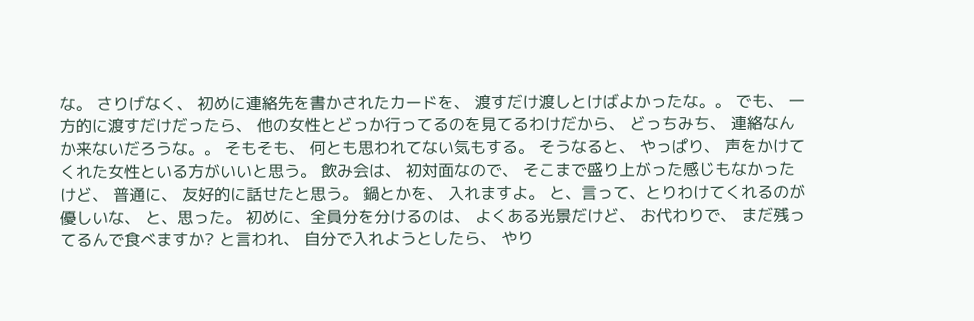な。 さりげなく、 初めに連絡先を書かされたカードを、 渡すだけ渡しとけばよかったな。。 でも、 一方的に渡すだけだったら、 他の女性とどっか行ってるのを見てるわけだから、 どっちみち、 連絡なんか来ないだろうな。。 そもそも、 何とも思われてない気もする。 そうなると、 やっぱり、 声をかけてくれた女性といる方がいいと思う。 飲み会は、 初対面なので、 そこまで盛り上がった感じもなかったけど、 普通に、 友好的に話せたと思う。 鍋とかを、 入れますよ。 と、言って、とりわけてくれるのが優しいな、 と、思った。 初めに、全員分を分けるのは、 よくある光景だけど、 お代わりで、 まだ残ってるんで食べますか? と言われ、 自分で入れようとしたら、 やり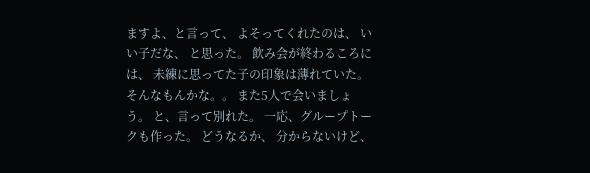ますよ、と言って、 よそってくれたのは、 いい子だな、 と思った。 飲み会が終わるころには、 未練に思ってた子の印象は薄れていた。 そんなもんかな。。 また5人で会いましょう。 と、言って別れた。 一応、グループトークも作った。 どうなるか、 分からないけど、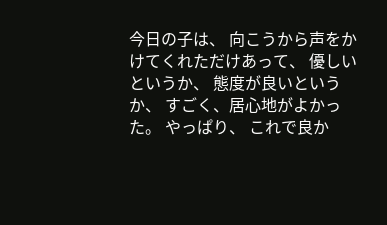今日の子は、 向こうから声をかけてくれただけあって、 優しいというか、 態度が良いというか、 すごく、居心地がよかった。 やっぱり、 これで良か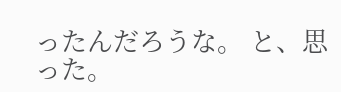ったんだろうな。 と、思った。